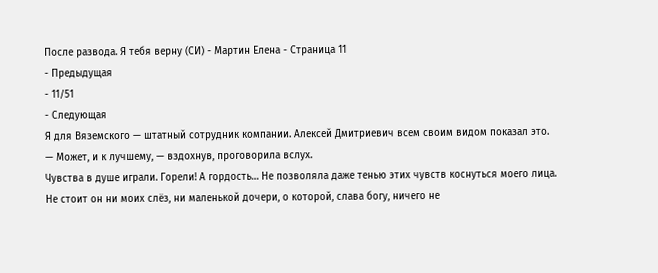После развода. Я тебя верну (СИ) - Мартин Елена - Страница 11
- Предыдущая
- 11/51
- Следующая
Я для Вяземского — штатный сотрудник компании. Алексей Дмитриевич всем своим видом показал это.
— Может, и к лучшему, — вздохнув, проговорила вслух.
Чувства в душе играли. Горели! А гордость… Не позволяла даже тенью этих чувств коснуться моего лица.
Не стоит он ни моих слёз, ни маленькой дочери, о которой, слава богу, ничего не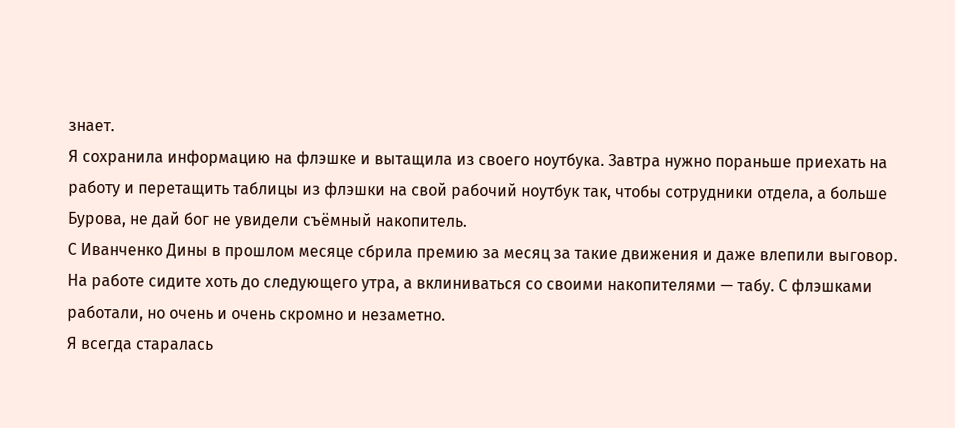знает.
Я сохранила информацию на флэшке и вытащила из своего ноутбука. Завтра нужно пораньше приехать на работу и перетащить таблицы из флэшки на свой рабочий ноутбук так, чтобы сотрудники отдела, а больше Бурова, не дай бог не увидели съёмный накопитель.
С Иванченко Дины в прошлом месяце сбрила премию за месяц за такие движения и даже влепили выговор. На работе сидите хоть до следующего утра, а вклиниваться со своими накопителями — табу. С флэшками работали, но очень и очень скромно и незаметно.
Я всегда старалась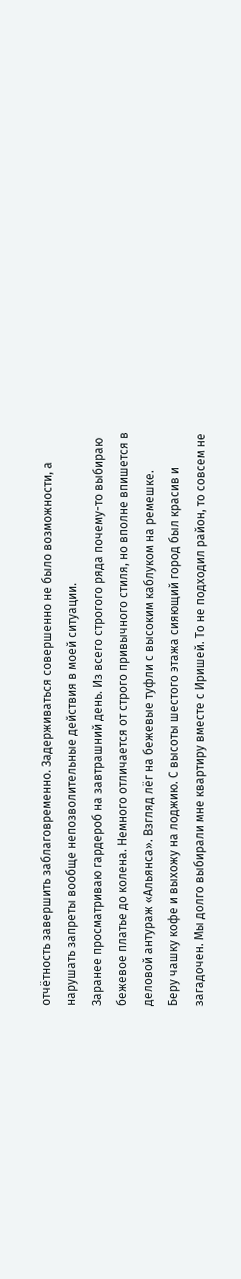отчётность завершить заблаговременно. Задерживаться совершенно не было возможности, а нарушать запреты вообще непозволительные действия в моей ситуации.
Заранее просматриваю гардероб на завтрашний день. Из всего строгого ряда почему-то выбираю бежевое платье до колена. Немного отличается от строго привычного стиля, но вполне впишется в деловой антураж «Альянса». Взгляд лёг на бежевые туфли с высоким каблуком на ремешке.
Беру чашку кофе и выхожу на лоджию. С высоты шестого этажа сияющий город был красив и загадочен. Мы долго выбирали мне квартиру вместе с Иришей. То не подходил район, то совсем не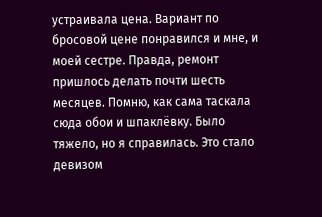устраивала цена. Вариант по бросовой цене понравился и мне, и моей сестре. Правда, ремонт пришлось делать почти шесть месяцев. Помню, как сама таскала сюда обои и шпаклёвку. Было тяжело, но я справилась. Это стало девизом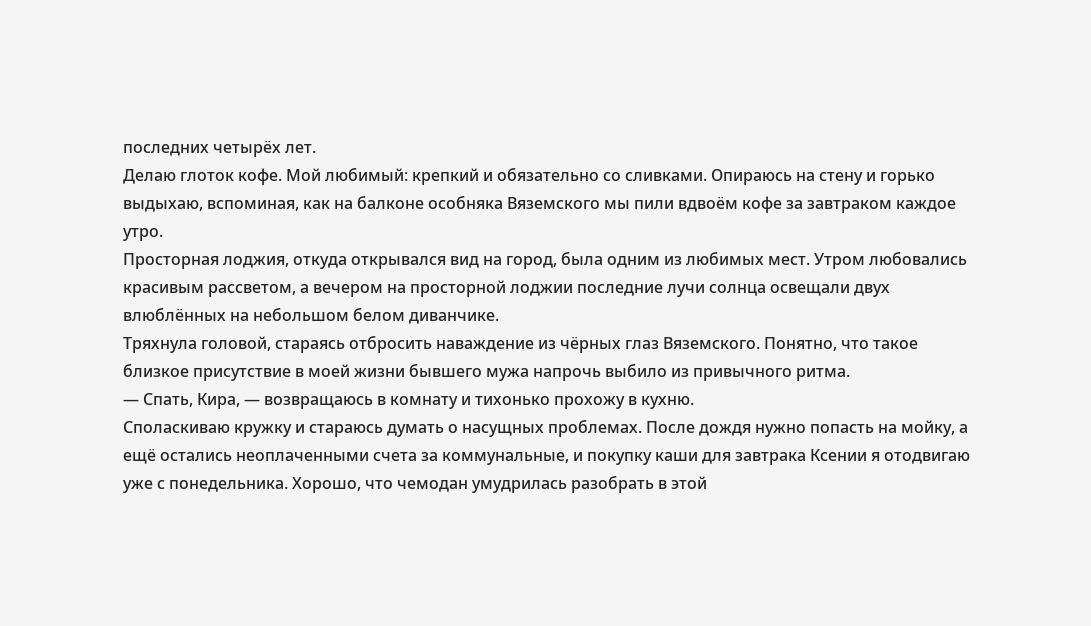последних четырёх лет.
Делаю глоток кофе. Мой любимый: крепкий и обязательно со сливками. Опираюсь на стену и горько выдыхаю, вспоминая, как на балконе особняка Вяземского мы пили вдвоём кофе за завтраком каждое утро.
Просторная лоджия, откуда открывался вид на город, была одним из любимых мест. Утром любовались красивым рассветом, а вечером на просторной лоджии последние лучи солнца освещали двух влюблённых на небольшом белом диванчике.
Тряхнула головой, стараясь отбросить наваждение из чёрных глаз Вяземского. Понятно, что такое близкое присутствие в моей жизни бывшего мужа напрочь выбило из привычного ритма.
— Спать, Кира, — возвращаюсь в комнату и тихонько прохожу в кухню.
Споласкиваю кружку и стараюсь думать о насущных проблемах. После дождя нужно попасть на мойку, а ещё остались неоплаченными счета за коммунальные, и покупку каши для завтрака Ксении я отодвигаю уже с понедельника. Хорошо, что чемодан умудрилась разобрать в этой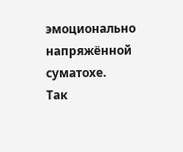эмоционально напряжённой суматохе.
Так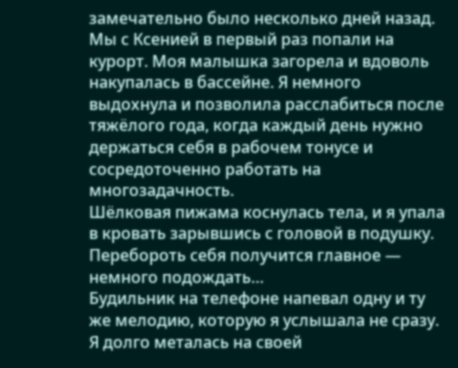замечательно было несколько дней назад. Мы с Ксенией в первый раз попали на курорт. Моя малышка загорела и вдоволь накупалась в бассейне. Я немного выдохнула и позволила расслабиться после тяжёлого года, когда каждый день нужно держаться себя в рабочем тонусе и сосредоточенно работать на многозадачность.
Шёлковая пижама коснулась тела, и я упала в кровать зарывшись с головой в подушку. Перебороть себя получится главное — немного подождать…
Будильник на телефоне напевал одну и ту же мелодию, которую я услышала не сразу.
Я долго металась на своей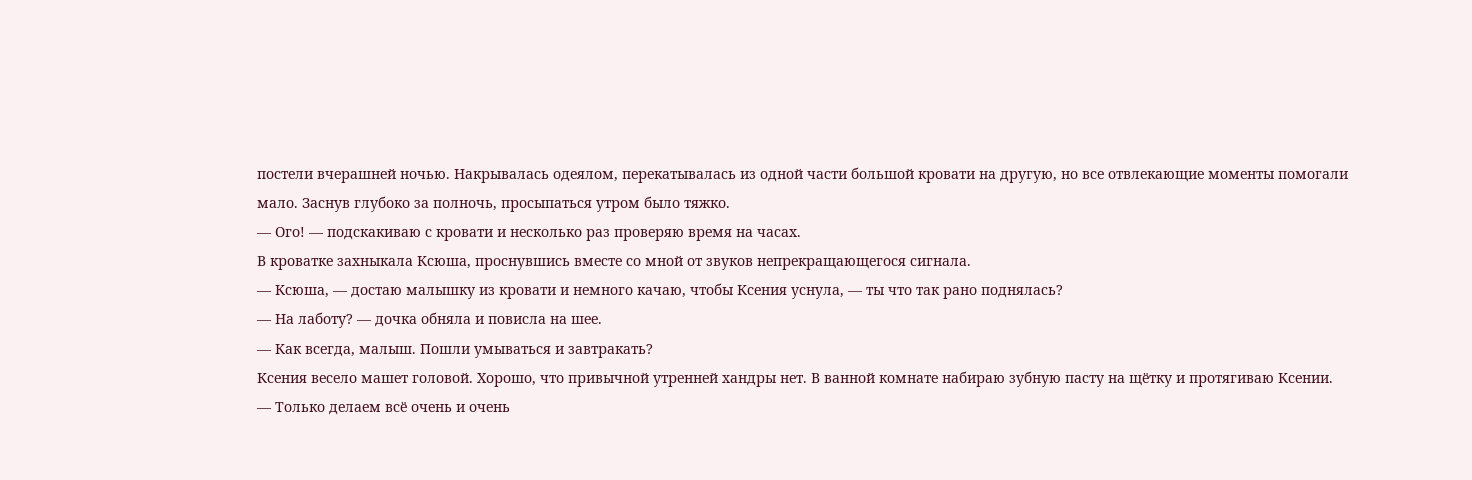постели вчерашней ночью. Накрывалась одеялом, перекатывалась из одной части большой кровати на другую, но все отвлекающие моменты помогали мало. Заснув глубоко за полночь, просыпаться утром было тяжко.
— Ого! — подскакиваю с кровати и несколько раз проверяю время на часах.
В кроватке захныкала Ксюша, проснувшись вместе со мной от звуков непрекращающегося сигнала.
— Ксюша, — достаю малышку из кровати и немного качаю, чтобы Ксения уснула, — ты что так рано поднялась?
— На лаботу? — дочка обняла и повисла на шее.
— Как всегда, малыш. Пошли умываться и завтракать?
Ксения весело машет головой. Хорошо, что привычной утренней хандры нет. В ванной комнате набираю зубную пасту на щётку и протягиваю Ксении.
— Только делаем всё очень и очень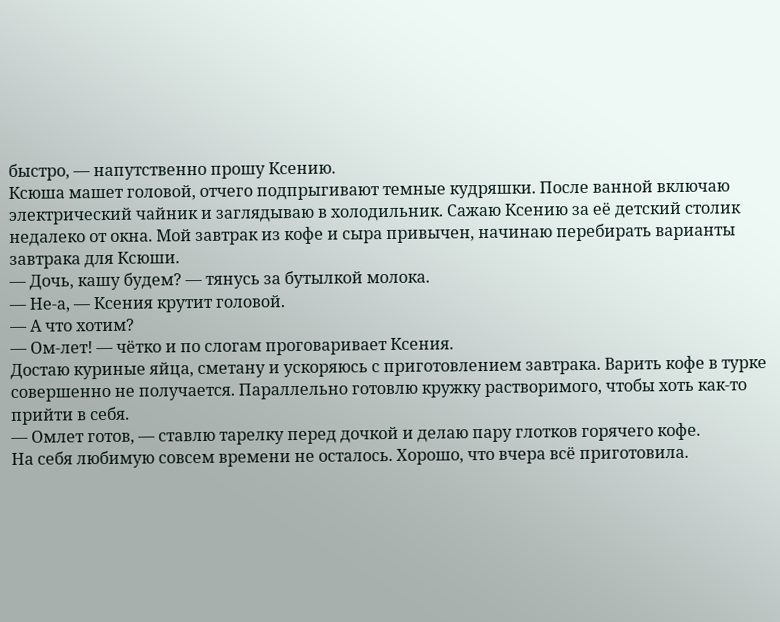быстро, — напутственно прошу Ксению.
Ксюша машет головой, отчего подпрыгивают темные кудряшки. После ванной включаю электрический чайник и заглядываю в холодильник. Сажаю Ксению за её детский столик недалеко от окна. Мой завтрак из кофе и сыра привычен, начинаю перебирать варианты завтрака для Ксюши.
— Дочь, кашу будем? — тянусь за бутылкой молока.
— Не-а, — Ксения крутит головой.
— А что хотим?
— Ом-лет! — чётко и по слогам проговаривает Ксения.
Достаю куриные яйца, сметану и ускоряюсь с приготовлением завтрака. Варить кофе в турке совершенно не получается. Параллельно готовлю кружку растворимого, чтобы хоть как-то прийти в себя.
— Омлет готов, — ставлю тарелку перед дочкой и делаю пару глотков горячего кофе.
На себя любимую совсем времени не осталось. Хорошо, что вчера всё приготовила.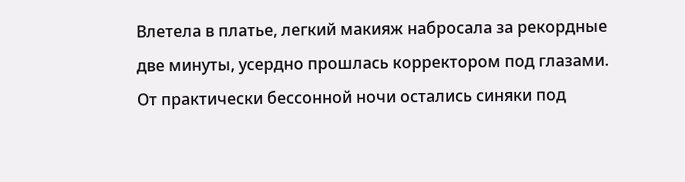Влетела в платье, легкий макияж набросала за рекордные две минуты, усердно прошлась корректором под глазами. От практически бессонной ночи остались синяки под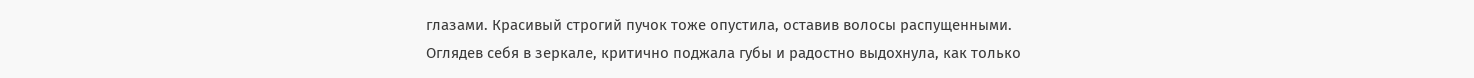глазами. Красивый строгий пучок тоже опустила, оставив волосы распущенными.
Оглядев себя в зеркале, критично поджала губы и радостно выдохнула, как только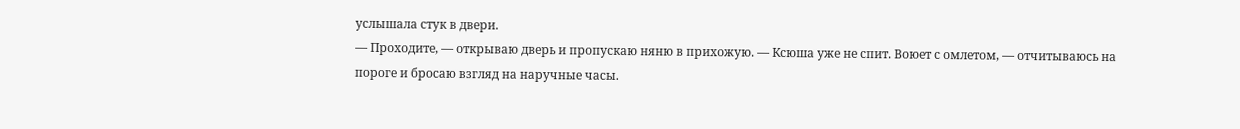услышала стук в двери.
— Проходите, — открываю дверь и пропускаю няню в прихожую. — Ксюша уже не спит. Воюет с омлетом, — отчитываюсь на пороге и бросаю взгляд на наручные часы.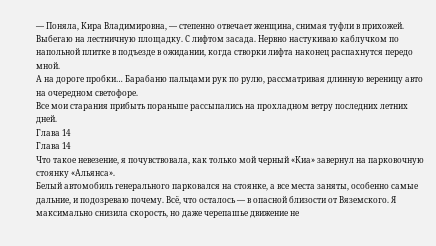— Поняла, Кира Владимировна, — степенно отвечает женщина, снимая туфли в прихожей.
Выбегаю на лестничную площадку. С лифтом засада. Нервно настукиваю каблучком по напольной плитке в подъезде в ожидании, когда створки лифта наконец распахнутся передо мной.
А на дороге пробки… Барабаню пальцами рук по рулю, рассматривая длинную вереницу авто на очередном светофоре.
Все мои старания прибыть пораньше рассыпались на прохладном ветру последних летних дней.
Глава 14
Глава 14
Что такое невезение, я почувствовала, как только мой черный «Киа» завернул на парковочную стоянку «Альянса».
Белый автомобиль генерального парковался на стоянке, а все места заняты, особенно самые дальние, и подозреваю почему. Всё, что осталось — в опасной близости от Вяземского. Я максимально снизила скорость, но даже черепашье движение не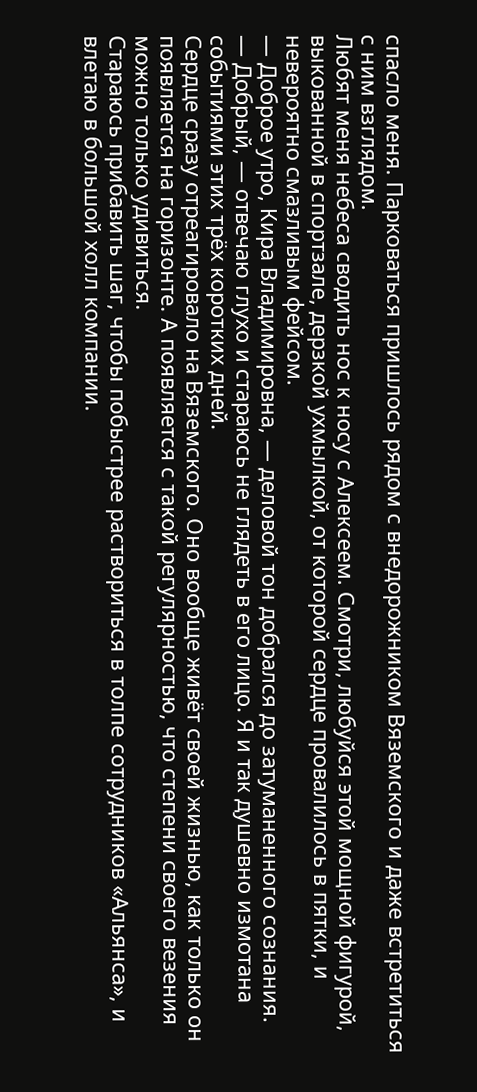спасло меня. Парковаться пришлось рядом с внедорожником Вяземского и даже встретиться с ним взглядом.
Любят меня небеса сводить нос к носу с Алексеем. Смотри, любуйся этой мощной фигурой, выкованной в спортзале, дерзкой ухмылкой, от которой сердце провалилось в пятки, и невероятно смазливым фейсом.
— Доброе утро, Кира Владимировна, — деловой тон добрался до затуманенного сознания.
— Добрый, — отвечаю глухо и стараюсь не глядеть в его лицо. Я и так душевно измотана событиями этих трёх коротких дней.
Сердце сразу отреагировало на Вяземского. Оно вообще живёт своей жизнью, как только он появляется на горизонте. А появляется с такой регулярностью, что степени своего везения можно только удивиться.
Стараюсь прибавить шаг, чтобы побыстрее раствориться в толпе сотрудников «Альянса», и влетаю в большой холл компании.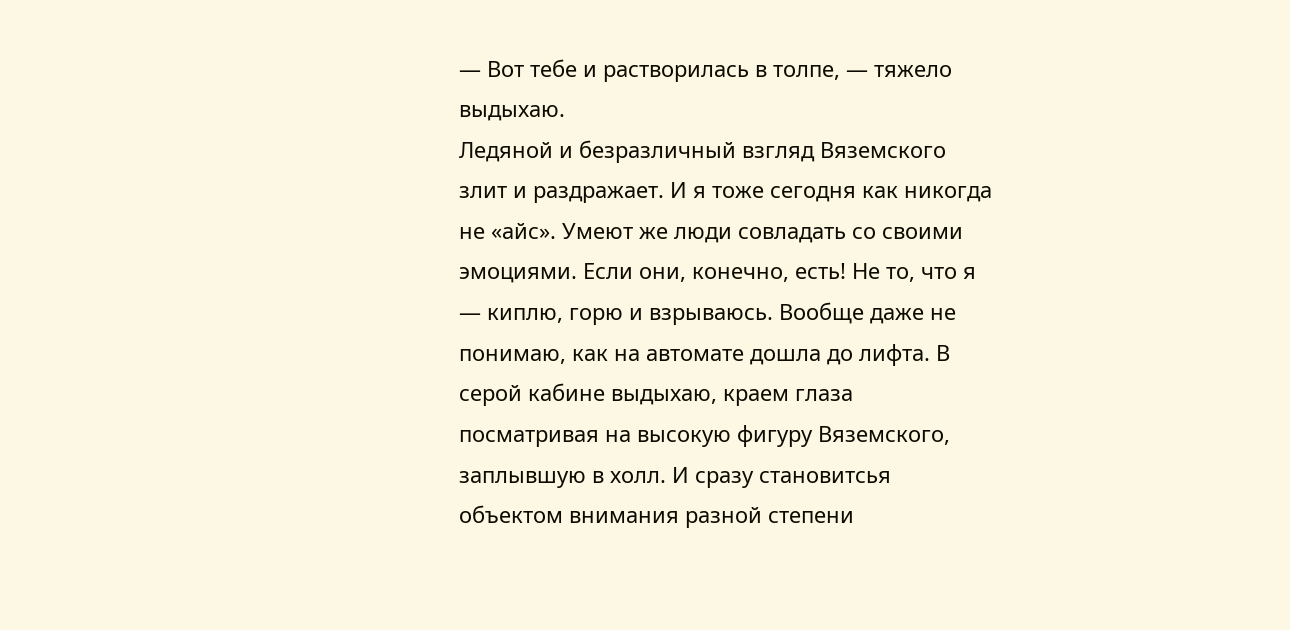— Вот тебе и растворилась в толпе, — тяжело выдыхаю.
Ледяной и безразличный взгляд Вяземского злит и раздражает. И я тоже сегодня как никогда не «айс». Умеют же люди совладать со своими эмоциями. Если они, конечно, есть! Не то, что я — киплю, горю и взрываюсь. Вообще даже не понимаю, как на автомате дошла до лифта. В серой кабине выдыхаю, краем глаза посматривая на высокую фигуру Вяземского, заплывшую в холл. И сразу становитсья объектом внимания разной степени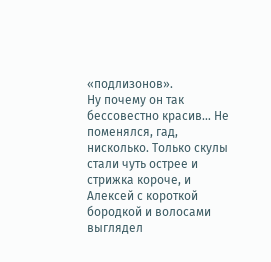«подлизонов».
Ну почему он так бессовестно красив… Не поменялся, гад, нисколько. Только скулы стали чуть острее и стрижка короче, и Алексей с короткой бородкой и волосами выглядел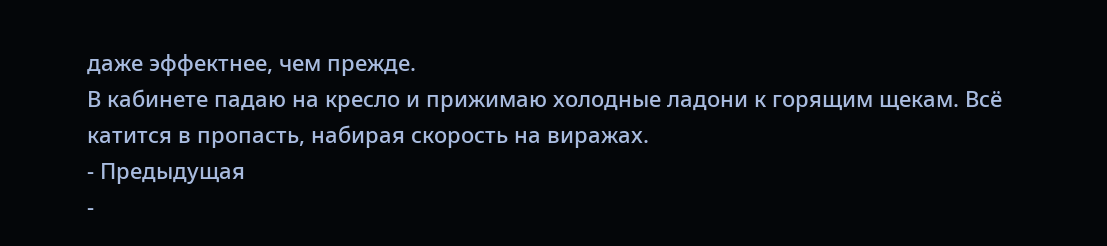даже эффектнее, чем прежде.
В кабинете падаю на кресло и прижимаю холодные ладони к горящим щекам. Всё катится в пропасть, набирая скорость на виражах.
- Предыдущая
-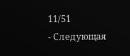11/51
- Следующая